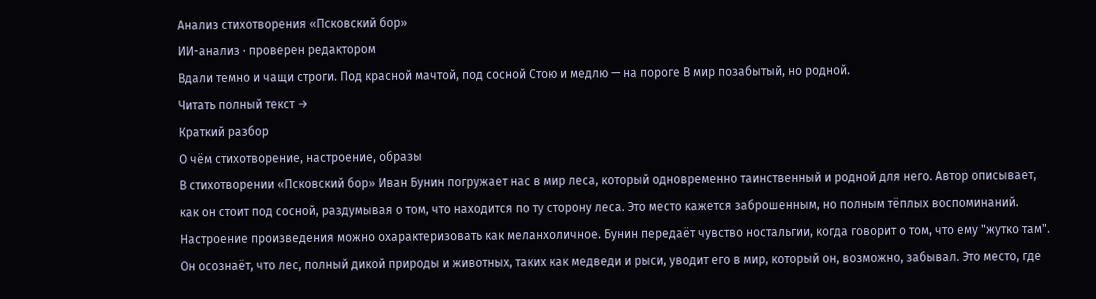Анализ стихотворения «Псковский бор»
ИИ-анализ · проверен редактором
Вдали темно и чащи строги. Под красной мачтой, под сосной Стою и медлю — на пороге В мир позабытый, но родной.
Читать полный текст →
Краткий разбор
О чём стихотворение, настроение, образы
В стихотворении «Псковский бор» Иван Бунин погружает нас в мир леса, который одновременно таинственный и родной для него. Автор описывает, как он стоит под сосной, раздумывая о том, что находится по ту сторону леса. Это место кажется заброшенным, но полным тёплых воспоминаний.
Настроение произведения можно охарактеризовать как меланхоличное. Бунин передаёт чувство ностальгии, когда говорит о том, что ему "жутко там". Он осознаёт, что лес, полный дикой природы и животных, таких как медведи и рыси, уводит его в мир, который он, возможно, забывал. Это место, где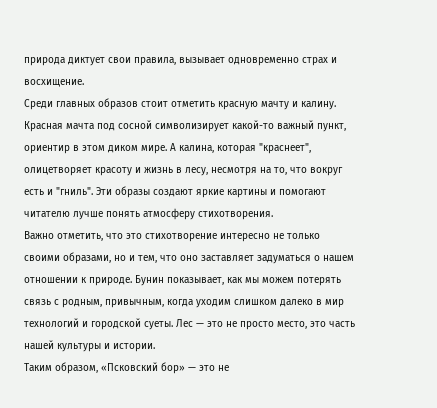природа диктует свои правила, вызывает одновременно страх и восхищение.
Среди главных образов стоит отметить красную мачту и калину. Красная мачта под сосной символизирует какой-то важный пункт, ориентир в этом диком мире. А калина, которая "краснеет", олицетворяет красоту и жизнь в лесу, несмотря на то, что вокруг есть и "гниль". Эти образы создают яркие картины и помогают читателю лучше понять атмосферу стихотворения.
Важно отметить, что это стихотворение интересно не только своими образами, но и тем, что оно заставляет задуматься о нашем отношении к природе. Бунин показывает, как мы можем потерять связь с родным, привычным, когда уходим слишком далеко в мир технологий и городской суеты. Лес — это не просто место, это часть нашей культуры и истории.
Таким образом, «Псковский бор» — это не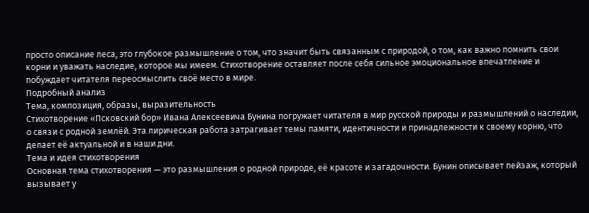просто описание леса, это глубокое размышление о том, что значит быть связанным с природой, о том, как важно помнить свои корни и уважать наследие, которое мы имеем. Стихотворение оставляет после себя сильное эмоциональное впечатление и побуждает читателя переосмыслить своё место в мире.
Подробный анализ
Тема, композиция, образы, выразительность
Стихотворение «Псковский бор» Ивана Алексеевича Бунина погружает читателя в мир русской природы и размышлений о наследии, о связи с родной землёй. Эта лирическая работа затрагивает темы памяти, идентичности и принадлежности к своему корню, что делает её актуальной и в наши дни.
Тема и идея стихотворения
Основная тема стихотворения — это размышления о родной природе, её красоте и загадочности. Бунин описывает пейзаж, который вызывает у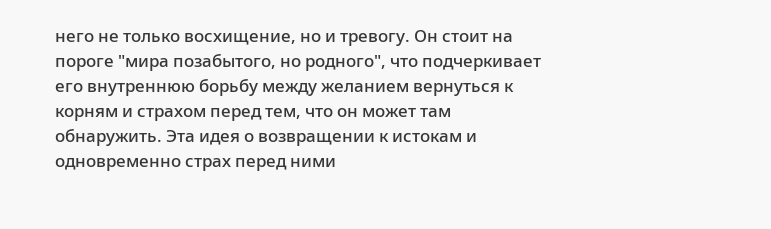него не только восхищение, но и тревогу. Он стоит на пороге "мира позабытого, но родного", что подчеркивает его внутреннюю борьбу между желанием вернуться к корням и страхом перед тем, что он может там обнаружить. Эта идея о возвращении к истокам и одновременно страх перед ними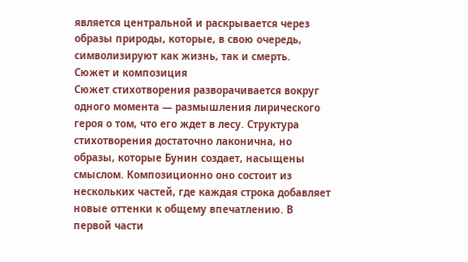является центральной и раскрывается через образы природы, которые, в свою очередь, символизируют как жизнь, так и смерть.
Сюжет и композиция
Сюжет стихотворения разворачивается вокруг одного момента — размышления лирического героя о том, что его ждет в лесу. Структура стихотворения достаточно лаконична, но образы, которые Бунин создает, насыщены смыслом. Композиционно оно состоит из нескольких частей, где каждая строка добавляет новые оттенки к общему впечатлению. В первой части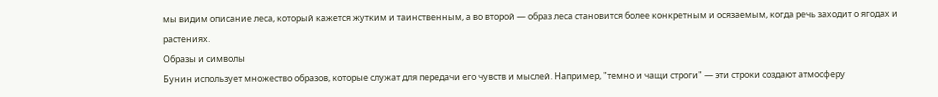мы видим описание леса, который кажется жутким и таинственным, а во второй — образ леса становится более конкретным и осязаемым, когда речь заходит о ягодах и растениях.
Образы и символы
Бунин использует множество образов, которые служат для передачи его чувств и мыслей. Например, "темно и чащи строги" — эти строки создают атмосферу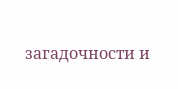загадочности и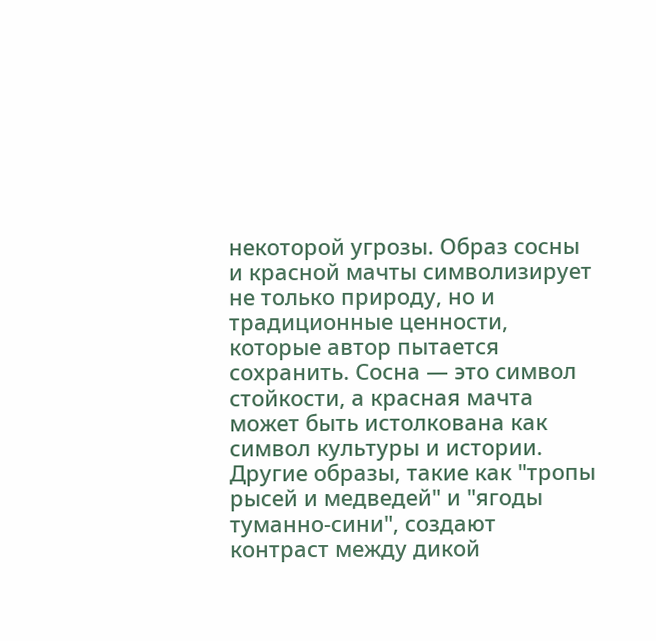некоторой угрозы. Образ сосны и красной мачты символизирует не только природу, но и традиционные ценности, которые автор пытается сохранить. Сосна — это символ стойкости, а красная мачта может быть истолкована как символ культуры и истории.
Другие образы, такие как "тропы рысей и медведей" и "ягоды туманно-сини", создают контраст между дикой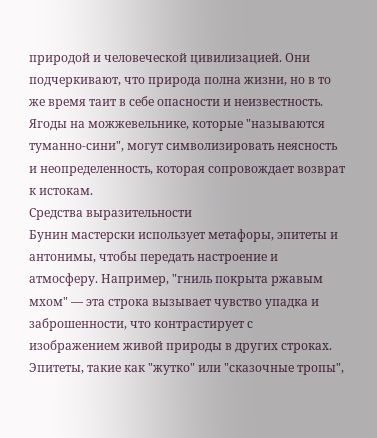природой и человеческой цивилизацией. Они подчеркивают, что природа полна жизни, но в то же время таит в себе опасности и неизвестность. Ягоды на можжевельнике, которые "называются туманно-сини", могут символизировать неясность и неопределенность, которая сопровождает возврат к истокам.
Средства выразительности
Бунин мастерски использует метафоры, эпитеты и антонимы, чтобы передать настроение и атмосферу. Например, "гниль покрыта ржавым мхом" — эта строка вызывает чувство упадка и заброшенности, что контрастирует с изображением живой природы в других строках. Эпитеты, такие как "жутко" или "сказочные тропы",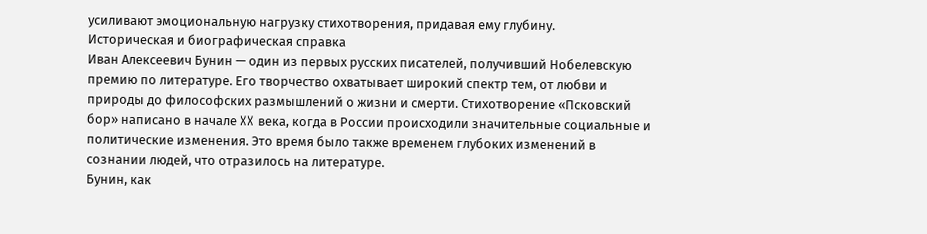усиливают эмоциональную нагрузку стихотворения, придавая ему глубину.
Историческая и биографическая справка
Иван Алексеевич Бунин — один из первых русских писателей, получивший Нобелевскую премию по литературе. Его творчество охватывает широкий спектр тем, от любви и природы до философских размышлений о жизни и смерти. Стихотворение «Псковский бор» написано в начале XX века, когда в России происходили значительные социальные и политические изменения. Это время было также временем глубоких изменений в сознании людей, что отразилось на литературе.
Бунин, как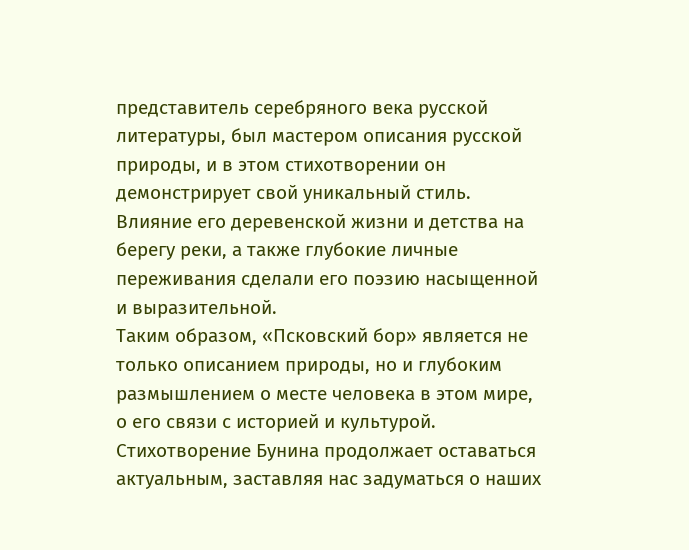представитель серебряного века русской литературы, был мастером описания русской природы, и в этом стихотворении он демонстрирует свой уникальный стиль. Влияние его деревенской жизни и детства на берегу реки, а также глубокие личные переживания сделали его поэзию насыщенной и выразительной.
Таким образом, «Псковский бор» является не только описанием природы, но и глубоким размышлением о месте человека в этом мире, о его связи с историей и культурой. Стихотворение Бунина продолжает оставаться актуальным, заставляя нас задуматься о наших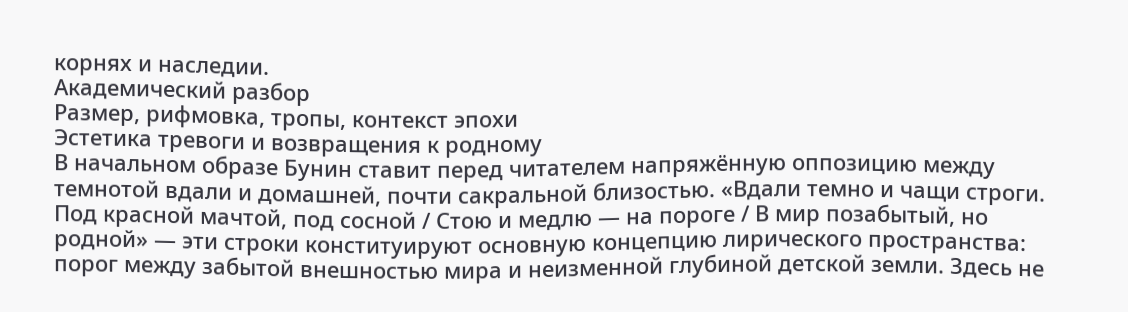корнях и наследии.
Академический разбор
Размер, рифмовка, тропы, контекст эпохи
Эстетика тревоги и возвращения к родному
В начальном образе Бунин ставит перед читателем напряжённую оппозицию между темнотой вдали и домашней, почти сакральной близостью. «Вдали темно и чащи строги. Под красной мачтой, под сосной / Стою и медлю — на пороге / В мир позабытый, но родной» — эти строки конституируют основную концепцию лирического пространства: порог между забытой внешностью мира и неизменной глубиной детской земли. Здесь не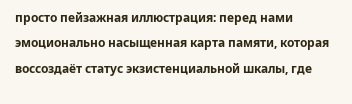просто пейзажная иллюстрация: перед нами эмоционально насыщенная карта памяти, которая воссоздаёт статус экзистенциальной шкалы, где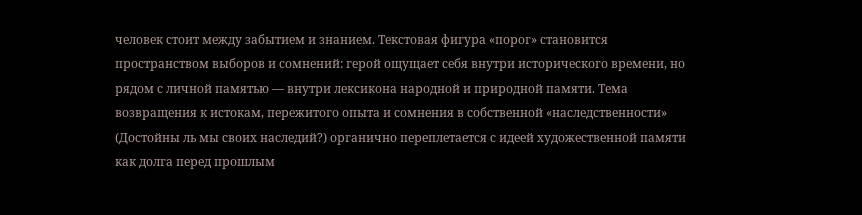человек стоит между забытием и знанием. Текстовая фигура «порог» становится пространством выборов и сомнений: герой ощущает себя внутри исторического времени, но рядом с личной памятью — внутри лексикона народной и природной памяти. Тема возвращения к истокам, пережитого опыта и сомнения в собственной «наследственности» (Достойны ль мы своих наследий?) органично переплетается с идеей художественной памяти как долга перед прошлым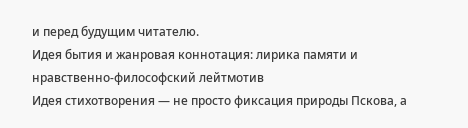и перед будущим читателю.
Идея бытия и жанровая коннотация: лирика памяти и нравственно-философский лейтмотив
Идея стихотворения — не просто фиксация природы Пскова, а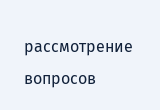рассмотрение вопросов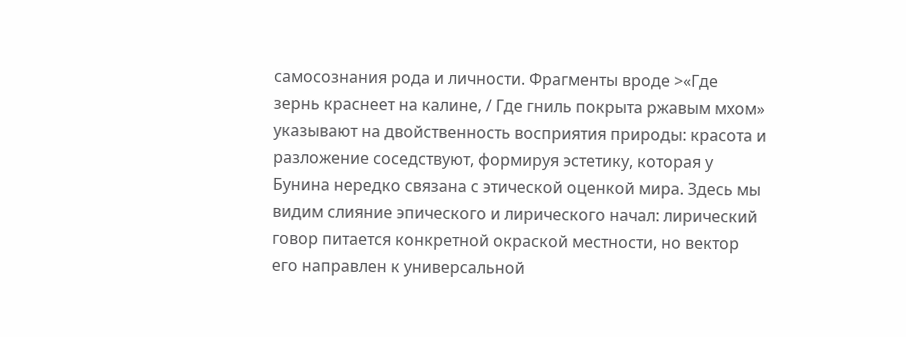самосознания рода и личности. Фрагменты вроде >«Где зернь краснеет на калине, / Где гниль покрыта ржавым мхом» указывают на двойственность восприятия природы: красота и разложение соседствуют, формируя эстетику, которая у Бунина нередко связана с этической оценкой мира. Здесь мы видим слияние эпического и лирического начал: лирический говор питается конкретной окраской местности, но вектор его направлен к универсальной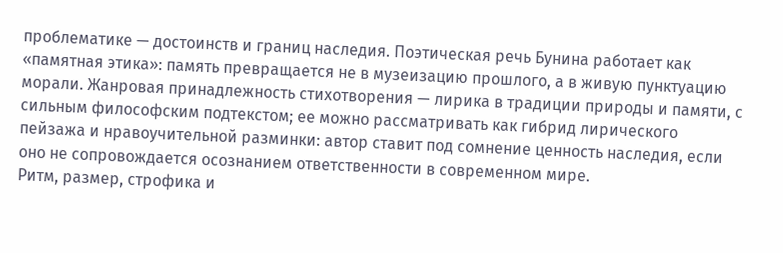проблематике — достоинств и границ наследия. Поэтическая речь Бунина работает как «памятная этика»: память превращается не в музеизацию прошлого, а в живую пунктуацию морали. Жанровая принадлежность стихотворения — лирика в традиции природы и памяти, с сильным философским подтекстом; ее можно рассматривать как гибрид лирического пейзажа и нравоучительной разминки: автор ставит под сомнение ценность наследия, если оно не сопровождается осознанием ответственности в современном мире.
Ритм, размер, строфика и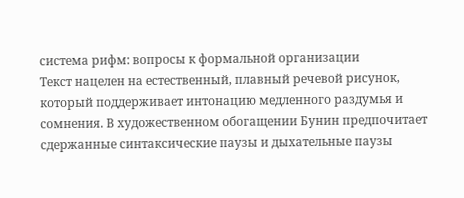система рифм: вопросы к формальной организации
Текст нацелен на естественный, плавный речевой рисунок, который поддерживает интонацию медленного раздумья и сомнения. В художественном обогащении Бунин предпочитает сдержанные синтаксические паузы и дыхательные паузы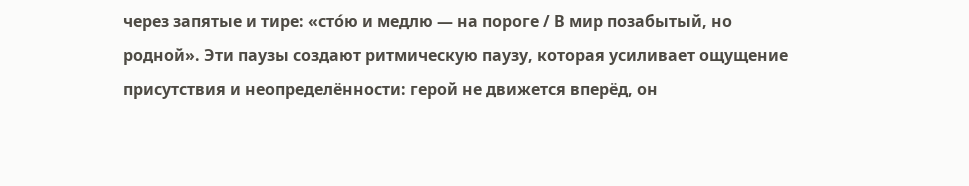через запятые и тире: «сто́ю и медлю — на пороге / В мир позабытый, но родной». Эти паузы создают ритмическую паузу, которая усиливает ощущение присутствия и неопределённости: герой не движется вперёд, он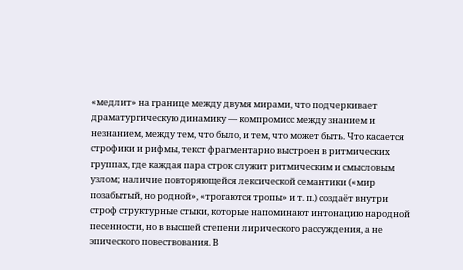«медлит» на границе между двумя мирами, что подчеркивает драматургическую динамику — компромисс между знанием и незнанием, между тем, что было, и тем, что может быть. Что касается строфики и рифмы, текст фрагментарно выстроен в ритмических группах, где каждая пара строк служит ритмическим и смысловым узлом; наличие повторяющейся лексической семантики («мир позабытый, но родной», «трогаются тропы» и т. п.) создаёт внутри строф структурные стыки, которые напоминают интонацию народной песенности, но в высшей степени лирического рассуждения, а не эпического повествования. В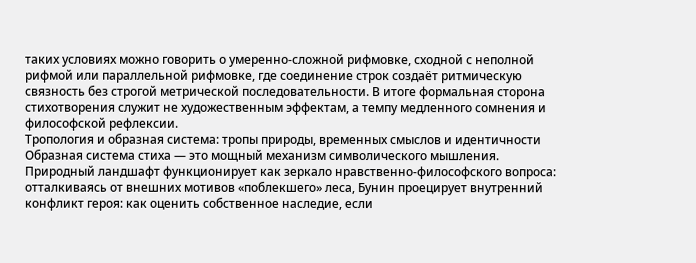таких условиях можно говорить о умеренно-сложной рифмовке, сходной с неполной рифмой или параллельной рифмовке, где соединение строк создаёт ритмическую связность без строгой метрической последовательности. В итоге формальная сторона стихотворения служит не художественным эффектам, а темпу медленного сомнения и философской рефлексии.
Тропология и образная система: тропы природы, временных смыслов и идентичности
Образная система стиха — это мощный механизм символического мышления. Природный ландшафт функционирует как зеркало нравственно-философского вопроса: отталкиваясь от внешних мотивов «поблекшего» леса, Бунин проецирует внутренний конфликт героя: как оценить собственное наследие, если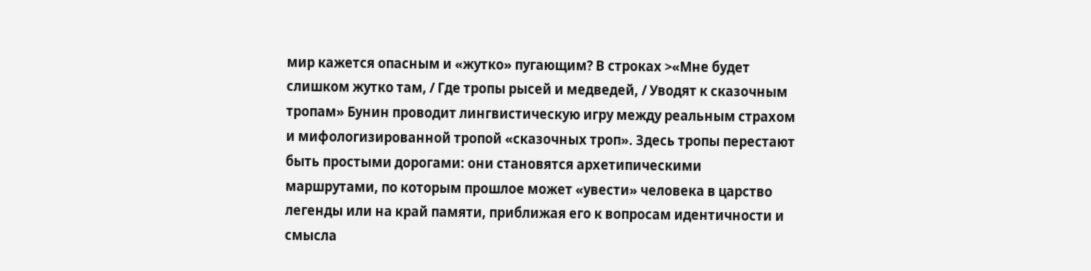мир кажется опасным и «жутко» пугающим? В строках >«Мне будет слишком жутко там, / Где тропы рысей и медведей, / Уводят к сказочным тропам» Бунин проводит лингвистическую игру между реальным страхом и мифологизированной тропой «сказочных троп». Здесь тропы перестают быть простыми дорогами: они становятся архетипическими маршрутами, по которым прошлое может «увести» человека в царство легенды или на край памяти, приближая его к вопросам идентичности и смысла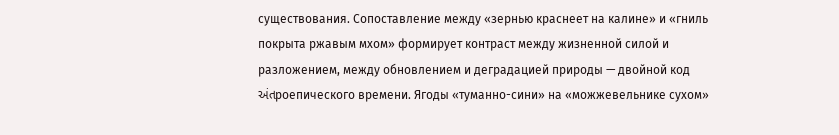существования. Сопоставление между «зернью краснеет на калине» и «гниль покрыта ржавым мхом» формирует контраст между жизненной силой и разложением, между обновлением и деградацией природы — двойной код અંતроепического времени. Ягоды «туманно-сини» на «можжевельнике сухом»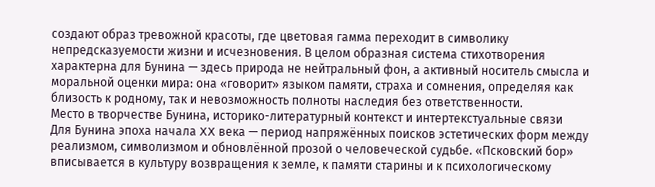создают образ тревожной красоты, где цветовая гамма переходит в символику непредсказуемости жизни и исчезновения. В целом образная система стихотворения характерна для Бунина — здесь природа не нейтральный фон, а активный носитель смысла и моральной оценки мира: она «говорит» языком памяти, страха и сомнения, определяя как близость к родному, так и невозможность полноты наследия без ответственности.
Место в творчестве Бунина, историко-литературный контекст и интертекстуальные связи
Для Бунина эпоха начала XX века — период напряжённых поисков эстетических форм между реализмом, символизмом и обновлённой прозой о человеческой судьбе. «Псковский бор» вписывается в культуру возвращения к земле, к памяти старины и к психологическому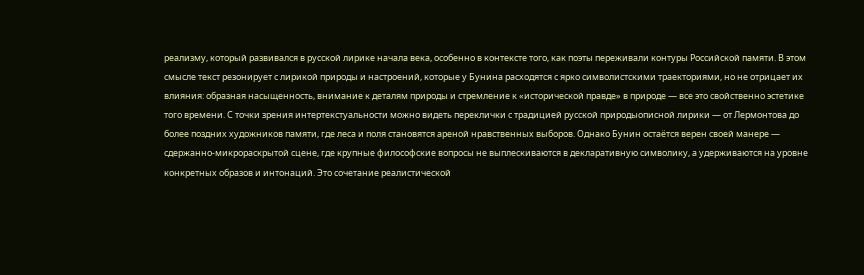реализму, который развивался в русской лирике начала века, особенно в контексте того, как поэты переживали контуры Российской памяти. В этом смысле текст резонирует с лирикой природы и настроений, которые у Бунина расходятся с ярко символистскими траекториями, но не отрицает их влияния: образная насыщенность, внимание к деталям природы и стремление к «исторической правде» в природе — все это свойственно эстетике того времени. С точки зрения интертекстуальности можно видеть переклички с традицией русской природыописной лирики — от Лермонтова до более поздних художников памяти, где леса и поля становятся ареной нравственных выборов. Однако Бунин остаётся верен своей манере — сдержанно-микрораскрытой сцене, где крупные философские вопросы не выплескиваются в декларативную символику, а удерживаются на уровне конкретных образов и интонаций. Это сочетание реалистической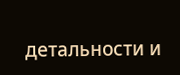детальности и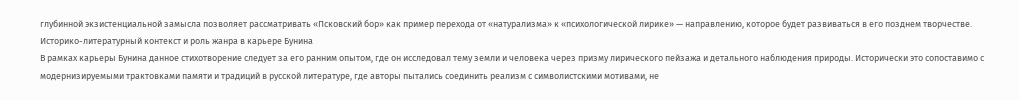глубинной экзистенциальной замысла позволяет рассматривать «Псковский бор» как пример перехода от «натурализма» к «психологической лирике» — направлению, которое будет развиваться в его позднем творчестве.
Историко-литературный контекст и роль жанра в карьере Бунина
В рамках карьеры Бунина данное стихотворение следует за его ранним опытом, где он исследовал тему земли и человека через призму лирического пейзажа и детального наблюдения природы. Исторически это сопоставимо с модернизируемыми трактовками памяти и традиций в русской литературе, где авторы пытались соединить реализм с символистскими мотивами, не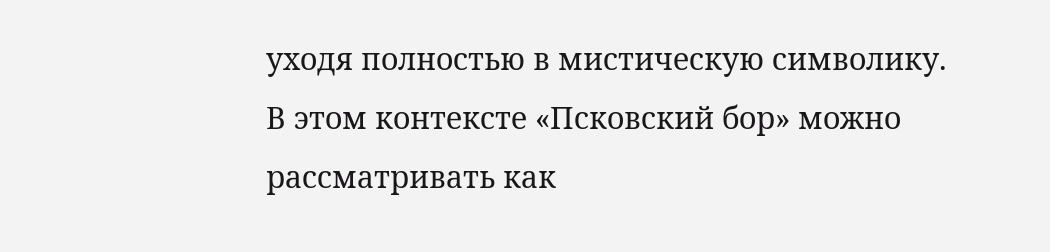уходя полностью в мистическую символику. В этом контексте «Псковский бор» можно рассматривать как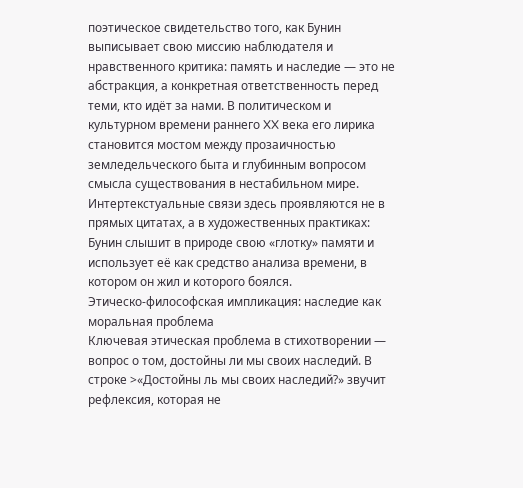поэтическое свидетельство того, как Бунин выписывает свою миссию наблюдателя и нравственного критика: память и наследие — это не абстракция, а конкретная ответственность перед теми, кто идёт за нами. В политическом и культурном времени раннего XX века его лирика становится мостом между прозаичностью земледельческого быта и глубинным вопросом смысла существования в нестабильном мире. Интертекстуальные связи здесь проявляются не в прямых цитатах, а в художественных практиках: Бунин слышит в природе свою «глотку» памяти и использует её как средство анализа времени, в котором он жил и которого боялся.
Этическо-философская импликация: наследие как моральная проблема
Ключевая этическая проблема в стихотворении — вопрос о том, достойны ли мы своих наследий. В строке >«Достойны ль мы своих наследий?» звучит рефлексия, которая не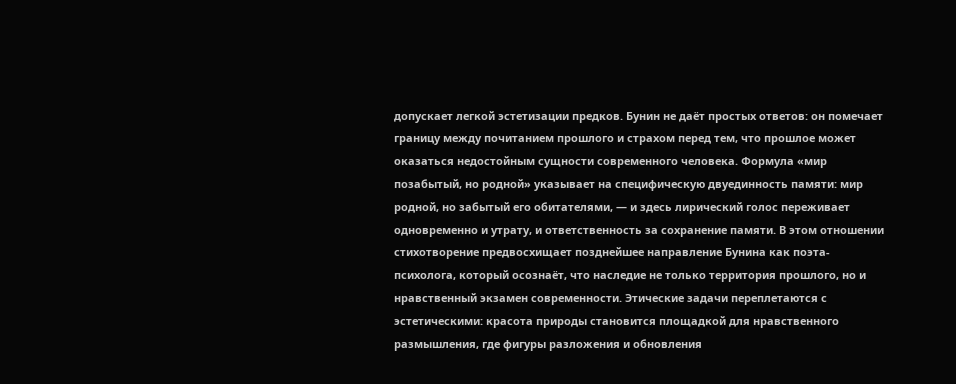допускает легкой эстетизации предков. Бунин не даёт простых ответов: он помечает границу между почитанием прошлого и страхом перед тем, что прошлое может оказаться недостойным сущности современного человека. Формула «мир позабытый, но родной» указывает на специфическую двуединность памяти: мир родной, но забытый его обитателями, — и здесь лирический голос переживает одновременно и утрату, и ответственность за сохранение памяти. В этом отношении стихотворение предвосхищает позднейшее направление Бунина как поэта-психолога, который осознаёт, что наследие не только территория прошлого, но и нравственный экзамен современности. Этические задачи переплетаются с эстетическими: красота природы становится площадкой для нравственного размышления, где фигуры разложения и обновления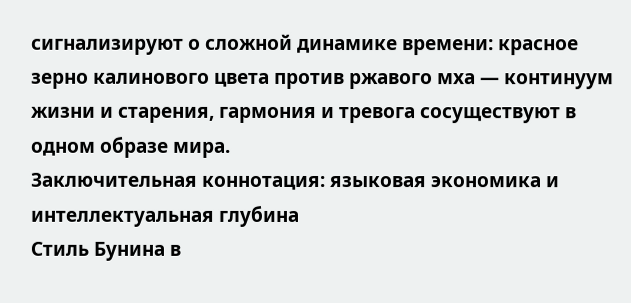сигнализируют о сложной динамике времени: красное зерно калинового цвета против ржавого мха — континуум жизни и старения, гармония и тревога сосуществуют в одном образе мира.
Заключительная коннотация: языковая экономика и интеллектуальная глубина
Стиль Бунина в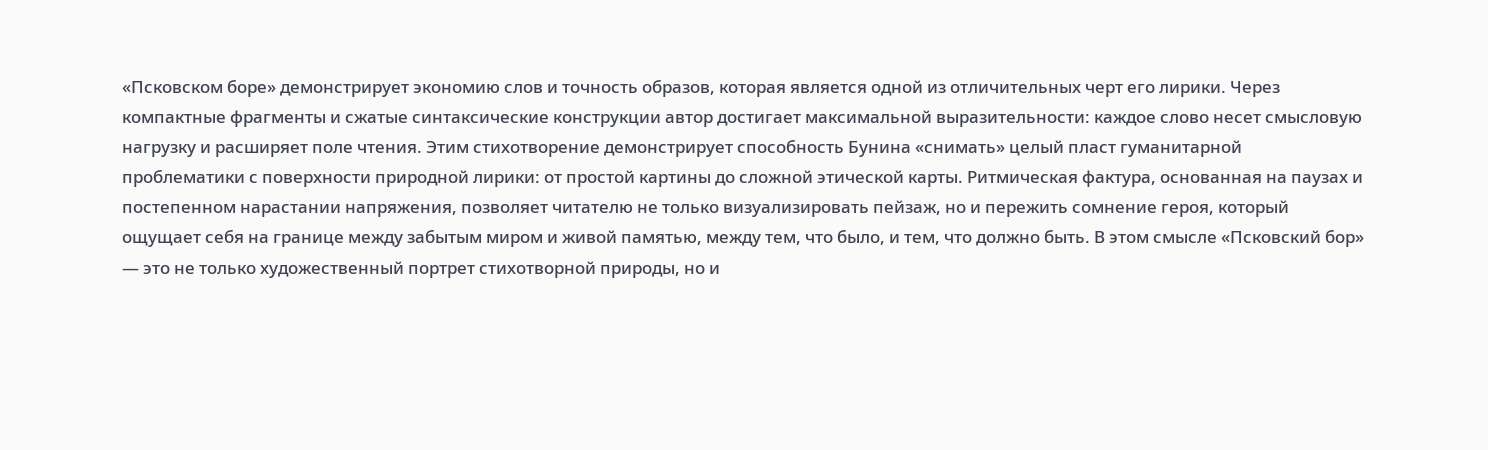«Псковском боре» демонстрирует экономию слов и точность образов, которая является одной из отличительных черт его лирики. Через компактные фрагменты и сжатые синтаксические конструкции автор достигает максимальной выразительности: каждое слово несет смысловую нагрузку и расширяет поле чтения. Этим стихотворение демонстрирует способность Бунина «снимать» целый пласт гуманитарной проблематики с поверхности природной лирики: от простой картины до сложной этической карты. Ритмическая фактура, основанная на паузах и постепенном нарастании напряжения, позволяет читателю не только визуализировать пейзаж, но и пережить сомнение героя, который ощущает себя на границе между забытым миром и живой памятью, между тем, что было, и тем, что должно быть. В этом смысле «Псковский бор» — это не только художественный портрет стихотворной природы, но и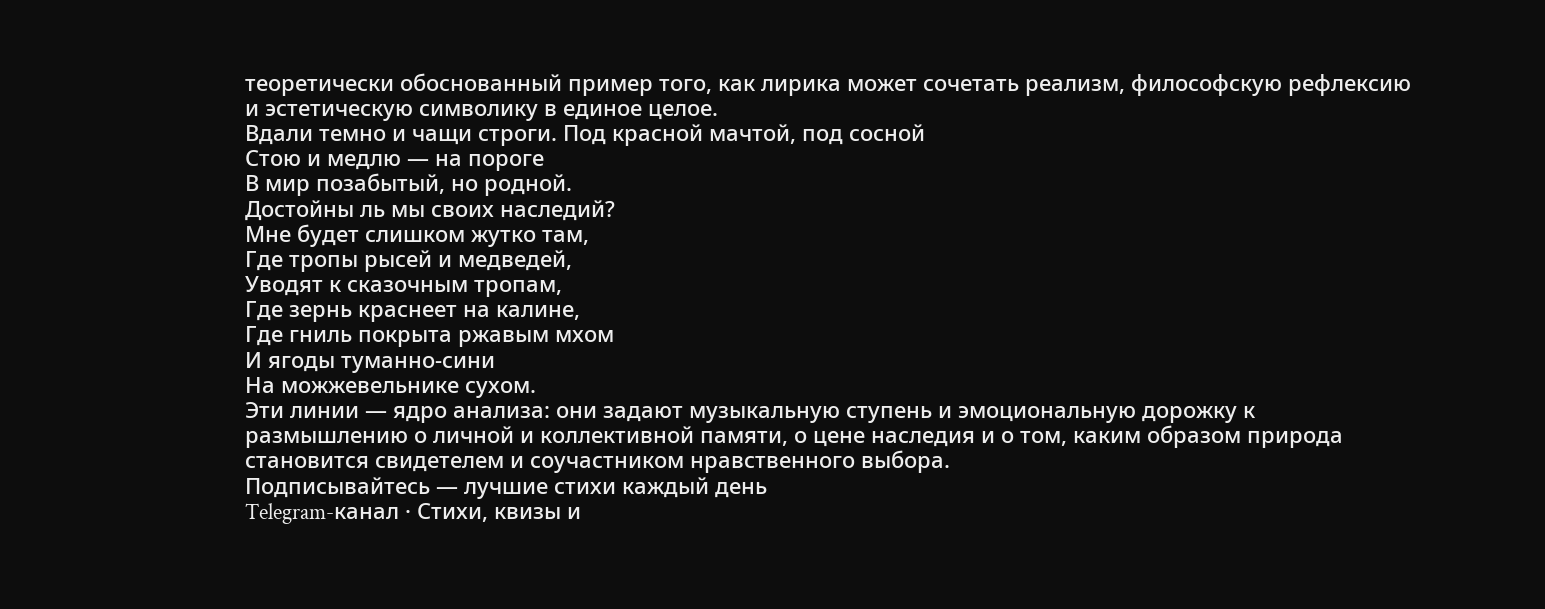теоретически обоснованный пример того, как лирика может сочетать реализм, философскую рефлексию и эстетическую символику в единое целое.
Вдали темно и чащи строги. Под красной мачтой, под сосной
Стою и медлю — на пороге
В мир позабытый, но родной.
Достойны ль мы своих наследий?
Мне будет слишком жутко там,
Где тропы рысей и медведей,
Уводят к сказочным тропам,
Где зернь краснеет на калине,
Где гниль покрыта ржавым мхом
И ягоды туманно-сини
На можжевельнике сухом.
Эти линии — ядро анализа: они задают музыкальную ступень и эмоциональную дорожку к размышлению о личной и коллективной памяти, о цене наследия и о том, каким образом природа становится свидетелем и соучастником нравственного выбора.
Подписывайтесь — лучшие стихи каждый день
Telegram-канал · Стихи, квизы и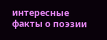интересные факты о поэзии